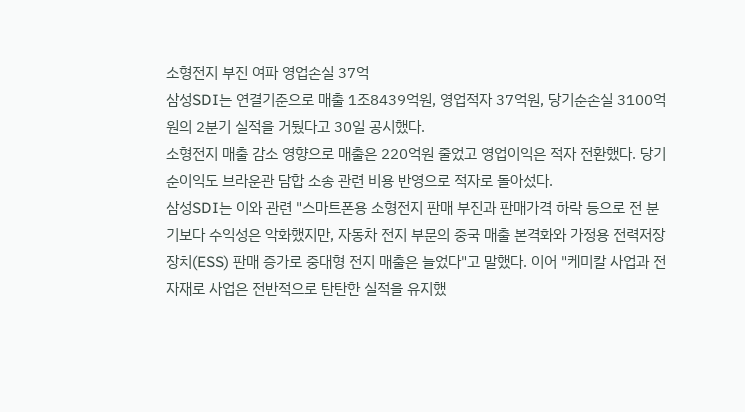소형전지 부진 여파 영업손실 37억
삼성SDI는 연결기준으로 매출 1조8439억원, 영업적자 37억원, 당기순손실 3100억원의 2분기 실적을 거뒀다고 30일 공시했다.
소형전지 매출 감소 영향으로 매출은 220억원 줄었고 영업이익은 적자 전환했다. 당기순이익도 브라운관 담합 소송 관련 비용 반영으로 적자로 돌아섰다.
삼성SDI는 이와 관련 "스마트폰용 소형전지 판매 부진과 판매가격 하락 등으로 전 분기보다 수익성은 악화했지만, 자동차 전지 부문의 중국 매출 본격화와 가정용 전력저장장치(ESS) 판매 증가로 중대형 전지 매출은 늘었다"고 말했다. 이어 "케미칼 사업과 전자재로 사업은 전반적으로 탄탄한 실적을 유지했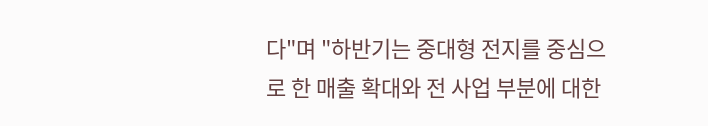다"며 "하반기는 중대형 전지를 중심으로 한 매출 확대와 전 사업 부분에 대한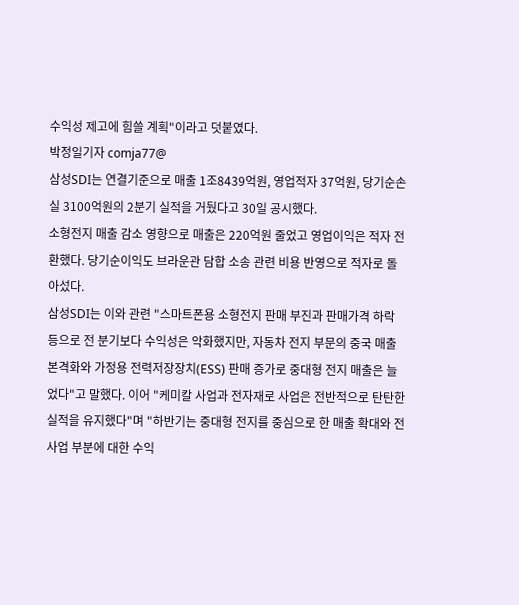수익성 제고에 힘쓸 계획"이라고 덧붙였다.
박정일기자 comja77@
삼성SDI는 연결기준으로 매출 1조8439억원, 영업적자 37억원, 당기순손실 3100억원의 2분기 실적을 거뒀다고 30일 공시했다.
소형전지 매출 감소 영향으로 매출은 220억원 줄었고 영업이익은 적자 전환했다. 당기순이익도 브라운관 담합 소송 관련 비용 반영으로 적자로 돌아섰다.
삼성SDI는 이와 관련 "스마트폰용 소형전지 판매 부진과 판매가격 하락 등으로 전 분기보다 수익성은 악화했지만, 자동차 전지 부문의 중국 매출 본격화와 가정용 전력저장장치(ESS) 판매 증가로 중대형 전지 매출은 늘었다"고 말했다. 이어 "케미칼 사업과 전자재로 사업은 전반적으로 탄탄한 실적을 유지했다"며 "하반기는 중대형 전지를 중심으로 한 매출 확대와 전 사업 부분에 대한 수익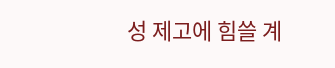성 제고에 힘쓸 계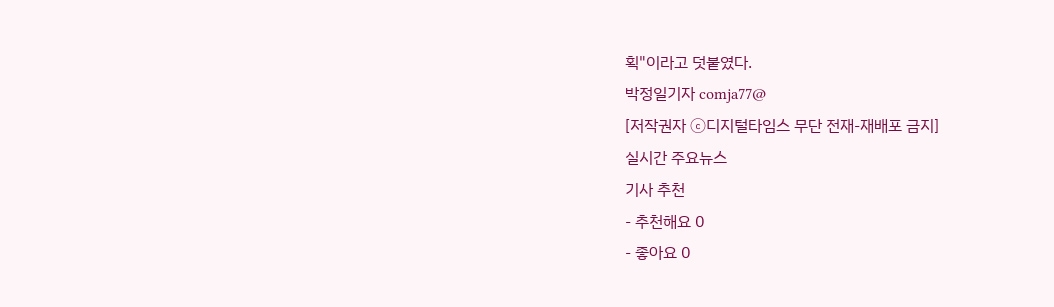획"이라고 덧붙였다.
박정일기자 comja77@
[저작권자 ⓒ디지털타임스 무단 전재-재배포 금지]
실시간 주요뉴스
기사 추천
- 추천해요 0
- 좋아요 0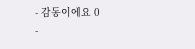- 감동이에요 0
-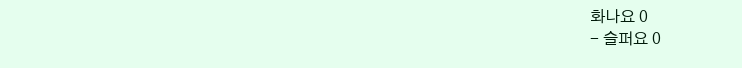화나요 0
- 슬퍼요 0